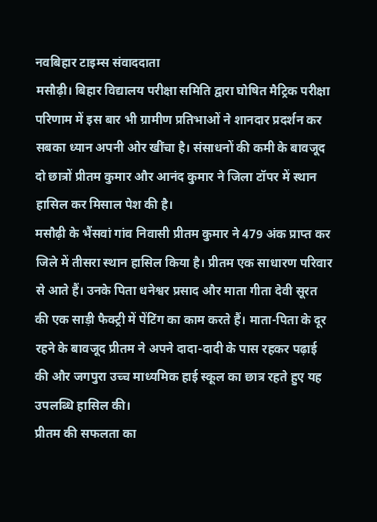नवबिहार टाइम्स संवाददाता
मसौढ़ी। बिहार विद्यालय परीक्षा समिति द्वारा घोषित मैट्रिक परीक्षा परिणाम में इस बार भी ग्रामीण प्रतिभाओं ने शानदार प्रदर्शन कर सबका ध्यान अपनी ओर खींचा है। संसाधनों की कमी के बावजूद दो छात्रों प्रीतम कुमार और आनंद कुमार ने जिला टॉपर में स्थान हासिल कर मिसाल पेश की है।
मसौढ़ी के भैंसवां गांव निवासी प्रीतम कुमार ने 479 अंक प्राप्त कर जिले में तीसरा स्थान हासिल किया है। प्रीतम एक साधारण परिवार से आते हैं। उनके पिता धनेश्वर प्रसाद और माता गीता देवी सूरत की एक साड़ी फैक्ट्री में पेंटिंग का काम करते हैं। माता-पिता के दूर रहने के बावजूद प्रीतम ने अपने दादा-दादी के पास रहकर पढ़ाई की और जगपुरा उच्च माध्यमिक हाई स्कूल का छात्र रहते हुए यह उपलब्धि हासिल की।
प्रीतम की सफलता का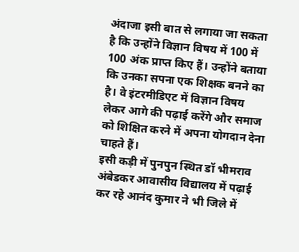अंदाजा इसी बात से लगाया जा सकता है कि उन्होंने विज्ञान विषय में 100 में 100 अंक प्राप्त किए हैं। उन्होंने बताया कि उनका सपना एक शिक्षक बनने का है। वे इंटरमीडिएट में विज्ञान विषय लेकर आगे की पढ़ाई करेंगे और समाज को शिक्षित करने में अपना योगदान देना चाहते हैं।
इसी कड़ी में पुनपुन स्थित डॉ भीमराव अंबेडकर आवासीय विद्यालय में पढ़ाई कर रहे आनंद कुमार ने भी जिले में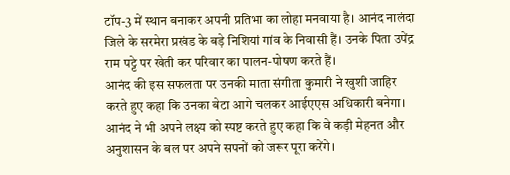टॉप-3 में स्थान बनाकर अपनी प्रतिभा का लोहा मनवाया है। आनंद नालंदा जिले के सरमेरा प्रखंड के बड़े निशियां गांव के निवासी हैं। उनके पिता उपेंद्र राम पट्टे पर खेती कर परिवार का पालन-पोषण करते हैं।
आनंद की इस सफलता पर उनकी माता संगीता कुमारी ने खुशी जाहिर करते हुए कहा कि उनका बेटा आगे चलकर आईएएस अधिकारी बनेगा। आनंद ने भी अपने लक्ष्य को स्पष्ट करते हुए कहा कि वे कड़ी मेहनत और अनुशासन के बल पर अपने सपनों को जरूर पूरा करेंगे।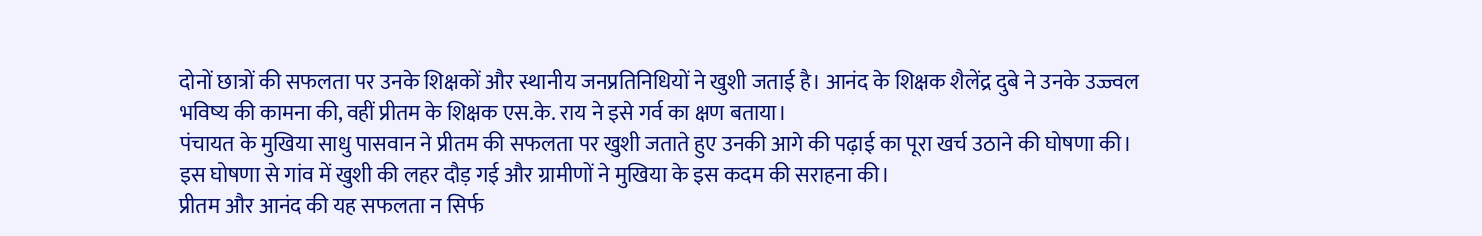दोनों छात्रों की सफलता पर उनके शिक्षकों और स्थानीय जनप्रतिनिधियों ने खुशी जताई है। आनंद के शिक्षक शैलेंद्र दुबे ने उनके उज्ज्वल भविष्य की कामना की, वहीं प्रीतम के शिक्षक एस.के. राय ने इसे गर्व का क्षण बताया।
पंचायत के मुखिया साधु पासवान ने प्रीतम की सफलता पर खुशी जताते हुए उनकी आगे की पढ़ाई का पूरा खर्च उठाने की घोषणा की। इस घोषणा से गांव में खुशी की लहर दौड़ गई और ग्रामीणों ने मुखिया के इस कदम की सराहना की।
प्रीतम और आनंद की यह सफलता न सिर्फ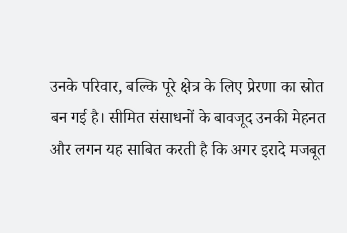उनके परिवार, बल्कि पूरे क्षेत्र के लिए प्रेरणा का स्रोत बन गई है। सीमित संसाधनों के बावजूद उनकी मेहनत और लगन यह साबित करती है कि अगर इरादे मजबूत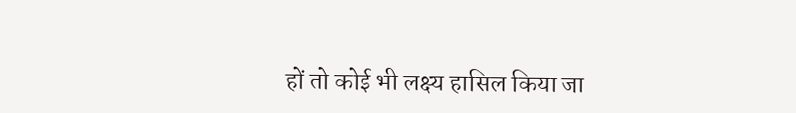हों तो कोई भी लक्ष्य हासिल किया जा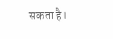सकता है।